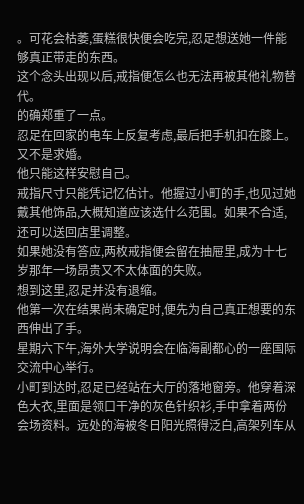。可花会枯萎,蛋糕很快便会吃完,忍足想送她一件能够真正带走的东西。
这个念头出现以后,戒指便怎么也无法再被其他礼物替代。
的确郑重了一点。
忍足在回家的电车上反复考虑,最后把手机扣在膝上。
又不是求婚。
他只能这样安慰自己。
戒指尺寸只能凭记忆估计。他握过小町的手,也见过她戴其他饰品,大概知道应该选什么范围。如果不合适,还可以送回店里调整。
如果她没有答应,两枚戒指便会留在抽屉里,成为十七岁那年一场昂贵又不太体面的失败。
想到这里,忍足并没有退缩。
他第一次在结果尚未确定时,便先为自己真正想要的东西伸出了手。
星期六下午,海外大学说明会在临海副都心的一座国际交流中心举行。
小町到达时,忍足已经站在大厅的落地窗旁。他穿着深色大衣,里面是领口干净的灰色针织衫,手中拿着两份会场资料。远处的海被冬日阳光照得泛白,高架列车从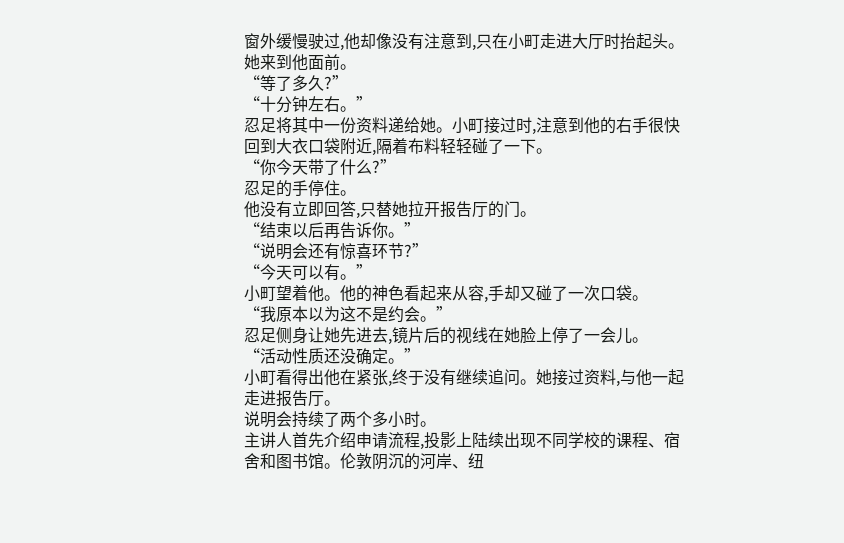窗外缓慢驶过,他却像没有注意到,只在小町走进大厅时抬起头。
她来到他面前。
“等了多久?”
“十分钟左右。”
忍足将其中一份资料递给她。小町接过时,注意到他的右手很快回到大衣口袋附近,隔着布料轻轻碰了一下。
“你今天带了什么?”
忍足的手停住。
他没有立即回答,只替她拉开报告厅的门。
“结束以后再告诉你。”
“说明会还有惊喜环节?”
“今天可以有。”
小町望着他。他的神色看起来从容,手却又碰了一次口袋。
“我原本以为这不是约会。”
忍足侧身让她先进去,镜片后的视线在她脸上停了一会儿。
“活动性质还没确定。”
小町看得出他在紧张,终于没有继续追问。她接过资料,与他一起走进报告厅。
说明会持续了两个多小时。
主讲人首先介绍申请流程,投影上陆续出现不同学校的课程、宿舍和图书馆。伦敦阴沉的河岸、纽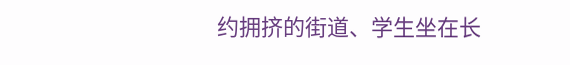约拥挤的街道、学生坐在长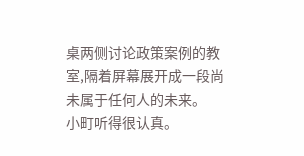桌两侧讨论政策案例的教室,隔着屏幕展开成一段尚未属于任何人的未来。
小町听得很认真。